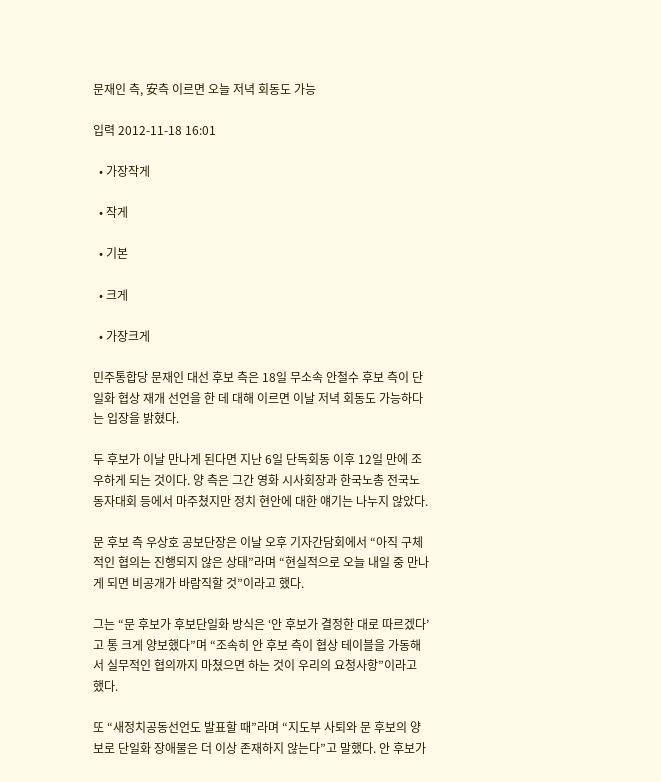문재인 측, 安측 이르면 오늘 저녁 회동도 가능

입력 2012-11-18 16:01

  • 가장작게

  • 작게

  • 기본

  • 크게

  • 가장크게

민주통합당 문재인 대선 후보 측은 18일 무소속 안철수 후보 측이 단일화 협상 재개 선언을 한 데 대해 이르면 이날 저녁 회동도 가능하다는 입장을 밝혔다.

두 후보가 이날 만나게 된다면 지난 6일 단독회동 이후 12일 만에 조우하게 되는 것이다. 양 측은 그간 영화 시사회장과 한국노총 전국노동자대회 등에서 마주쳤지만 정치 현안에 대한 얘기는 나누지 않았다.

문 후보 측 우상호 공보단장은 이날 오후 기자간담회에서 “아직 구체적인 협의는 진행되지 않은 상태”라며 “현실적으로 오늘 내일 중 만나게 되면 비공개가 바람직할 것”이라고 했다.

그는 “문 후보가 후보단일화 방식은 ‘안 후보가 결정한 대로 따르겠다’ 고 통 크게 양보했다”며 “조속히 안 후보 측이 협상 테이블을 가동해서 실무적인 협의까지 마쳤으면 하는 것이 우리의 요청사항”이라고 했다.

또 “새정치공동선언도 발표할 때”라며 “지도부 사퇴와 문 후보의 양보로 단일화 장애물은 더 이상 존재하지 않는다”고 말했다. 안 후보가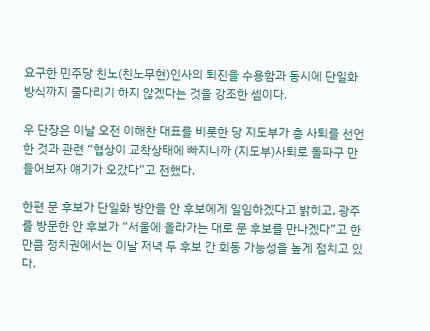요구한 민주당 친노(친노무현)인사의 퇴진을 수용함과 동시에 단일화 방식까지 줄다리기 하지 않겠다는 것을 강조한 셈이다.

우 단장은 이날 오전 이해찬 대표를 비롯한 당 지도부가 총 사퇴를 선언한 것과 관련 “협상이 교착상태에 빠지니까 (지도부)사퇴로 돌파구 만들어보자 얘기가 오갔다”고 전했다.

한편 문 후보가 단일화 방안을 안 후보에게 일임하겠다고 밝히고, 광주를 방문한 안 후보가 “서울에 올라가는 대로 문 후보를 만나겠다”고 한 만큼 정치권에서는 이날 저녁 두 후보 간 회동 가능성을 높게 점치고 있다.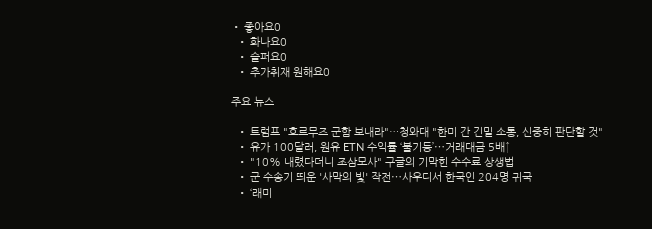• 좋아요0
  • 화나요0
  • 슬퍼요0
  • 추가취재 원해요0

주요 뉴스

  • 트럼프 "호르무즈 군함 보내라"…청와대 "한미 간 긴밀 소통, 신중히 판단할 것"
  • 유가 100달러, 원유 ETN 수익률 ‘불기둥’⋯거래대금 5배↑
  • "10% 내렸다더니 조삼모사" 구글의 기막힌 수수료 상생법
  • 군 수송기 띄운 '사막의 빛' 작전⋯사우디서 한국인 204명 귀국
  • ‘래미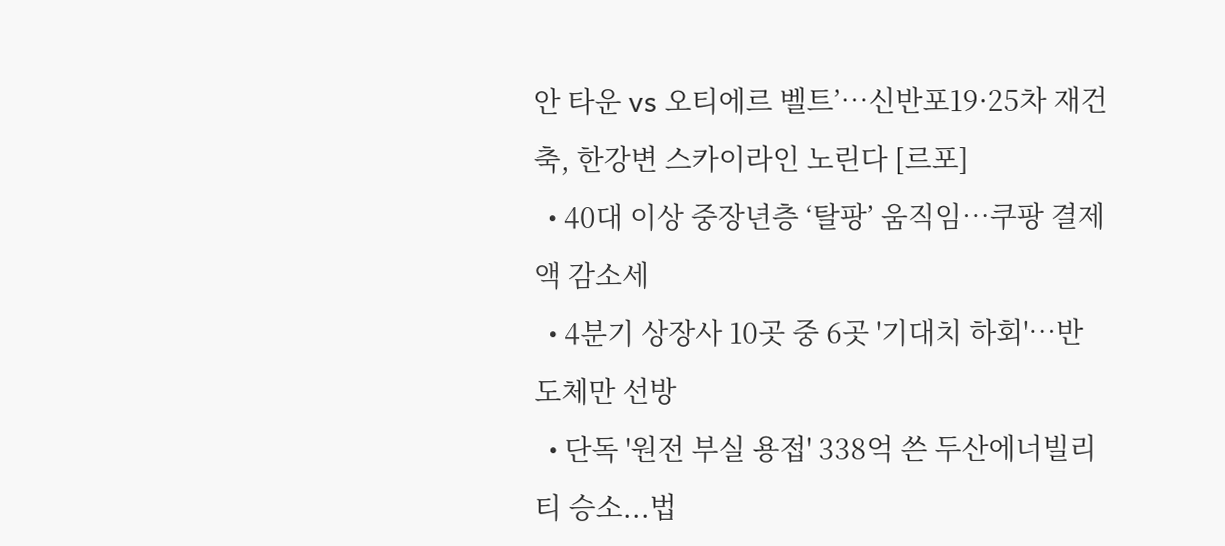안 타운 vs 오티에르 벨트’⋯신반포19·25차 재건축, 한강변 스카이라인 노린다 [르포]
  • 40대 이상 중장년층 ‘탈팡’ 움직임…쿠팡 결제액 감소세
  • 4분기 상장사 10곳 중 6곳 '기대치 하회'…반도체만 선방
  • 단독 '원전 부실 용접' 338억 쓴 두산에너빌리티 승소...법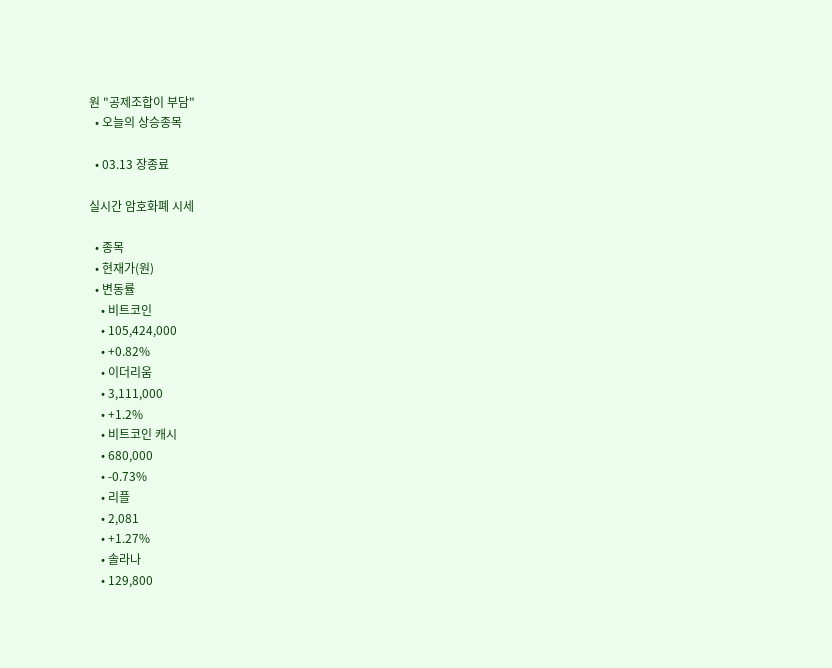원 "공제조합이 부담"
  • 오늘의 상승종목

  • 03.13 장종료

실시간 암호화폐 시세

  • 종목
  • 현재가(원)
  • 변동률
    • 비트코인
    • 105,424,000
    • +0.82%
    • 이더리움
    • 3,111,000
    • +1.2%
    • 비트코인 캐시
    • 680,000
    • -0.73%
    • 리플
    • 2,081
    • +1.27%
    • 솔라나
    • 129,800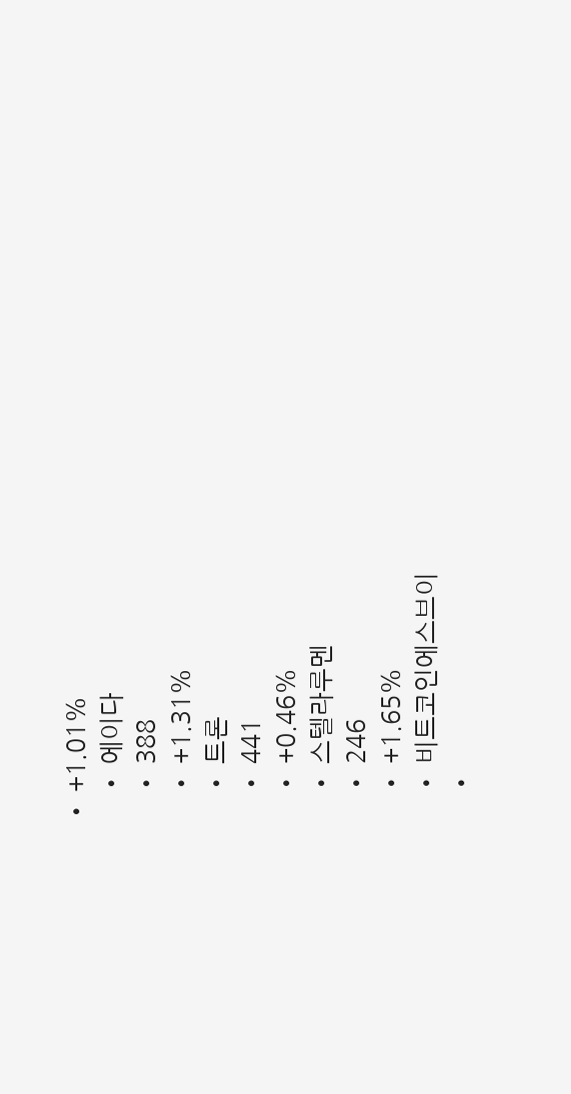• +1.01%
    • 에이다
    • 388
    • +1.31%
    • 트론
    • 441
    • +0.46%
    • 스텔라루멘
    • 246
    • +1.65%
    • 비트코인에스브이
    •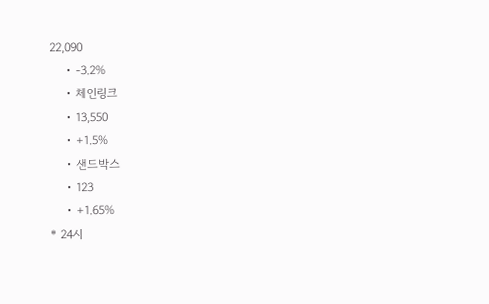22,090
    • -3.2%
    • 체인링크
    • 13,550
    • +1.5%
    • 샌드박스
    • 123
    • +1.65%
* 24시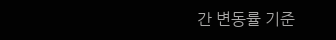간 변동률 기준